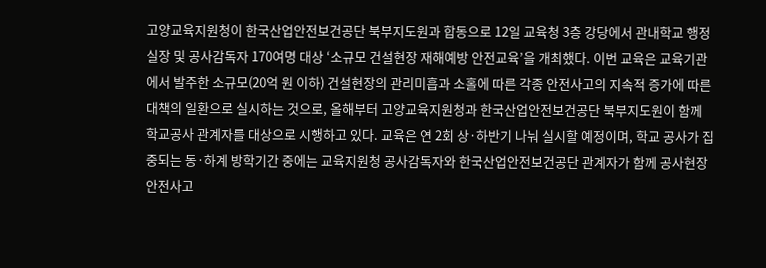고양교육지원청이 한국산업안전보건공단 북부지도원과 합동으로 12일 교육청 3층 강당에서 관내학교 행정실장 및 공사감독자 170여명 대상 ‘소규모 건설현장 재해예방 안전교육’을 개최했다. 이번 교육은 교육기관에서 발주한 소규모(20억 원 이하) 건설현장의 관리미흡과 소홀에 따른 각종 안전사고의 지속적 증가에 따른 대책의 일환으로 실시하는 것으로, 올해부터 고양교육지원청과 한국산업안전보건공단 북부지도원이 함께 학교공사 관계자를 대상으로 시행하고 있다. 교육은 연 2회 상·하반기 나눠 실시할 예정이며, 학교 공사가 집중되는 동·하계 방학기간 중에는 교육지원청 공사감독자와 한국산업안전보건공단 관계자가 함께 공사현장 안전사고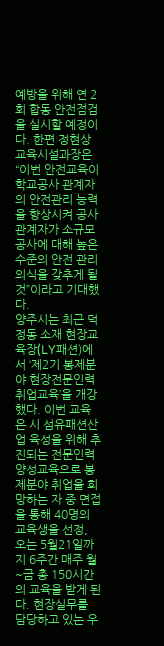예방을 위해 연 2회 합동 안전점검을 실시할 예정이다. 한편 정현상 교육시설과장은 “이번 안전교육이 학교공사 관계자의 안전관리 능력을 향상시켜 공사관계자가 소규모 공사에 대해 높은 수준의 안전 관리 의식을 갖추게 될 것”이라고 기대했다.
양주시는 최근 덕정동 소재 현장교육장(LY패션)에서 ‘제2기 봉제분야 현장전문인력 취업교육’을 개강했다. 이번 교육은 시 섬유패션산업 육성을 위해 추진되는 전문인력 양성교육으로 봉제분야 취업을 희망하는 자 중 면접을 통해 40명의 교육생을 선정, 오는 5월21일까지 6주간 매주 월~금 총 150시간의 교육을 받게 된다. 현장실무를 담당하고 있는 우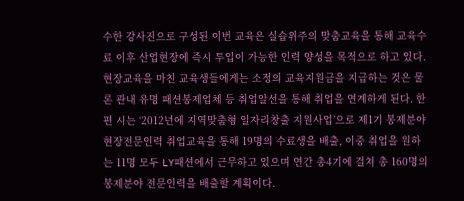수한 강사진으로 구성된 이번 교육은 실습위주의 맞춤교육을 통해 교육수료 이후 산업현장에 즉시 투입이 가능한 인력 양성을 목적으로 하고 있다. 현장교육을 마친 교육생들에게는 소정의 교육지원금을 지급하는 것은 물론 관내 유명 패션봉제업체 등 취업알선을 통해 취업을 연계하게 된다. 한편 시는 ‘2012년에 지역맞춤형 일자리창출 지원사업’으로 제1기 봉제분야 현장전문인력 취업교육을 통해 19명의 수료생을 배출, 이중 취업을 원하는 11명 모두 LY패션에서 근무하고 있으며 연간 총4기에 걸쳐 총 160명의 봉제분야 전문인력을 배출할 계획이다.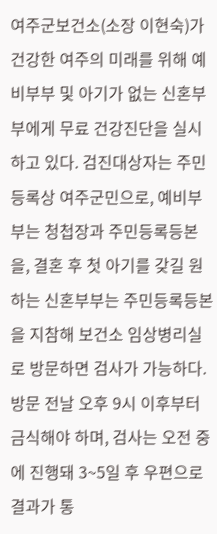여주군보건소(소장 이현숙)가 건강한 여주의 미래를 위해 예비부부 및 아기가 없는 신혼부부에게 무료 건강진단을 실시하고 있다. 검진대상자는 주민등록상 여주군민으로, 예비부부는 청첩장과 주민등록등본을, 결혼 후 첫 아기를 갖길 원하는 신혼부부는 주민등록등본을 지참해 보건소 임상병리실로 방문하면 검사가 가능하다. 방문 전날 오후 9시 이후부터 금식해야 하며, 검사는 오전 중에 진행돼 3~5일 후 우편으로 결과가 통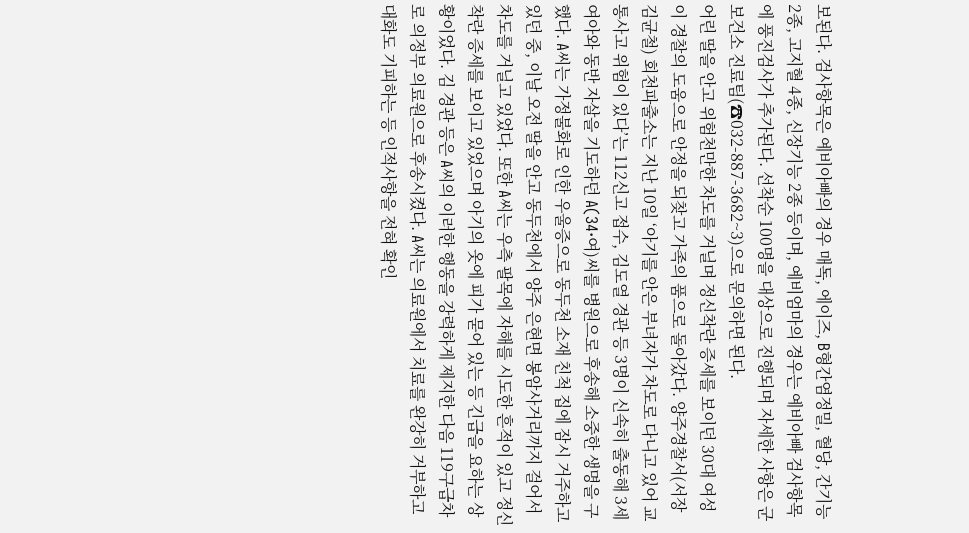보된다. 검사항목은 예비아빠의 경우 매독, 에이즈, B형간염정밀, 혈당, 간기능 2종, 고지혈 4종, 신장기능 2종 등이며, 예비엄마의 경우는 예비아빠 검사항목에 풍진검사가 추가된다. 선착순 100명을 대상으로 진행되며 자세한 사항은 군보건소 진료팀(☎032-887-3682~3)으로 문의하면 된다.
어린 딸을 안고 위험천만한 차도를 거닐며 정신착란 증세를 보이던 30대 여성이 경찰의 도움으로 안정을 되찾고 가족의 품으로 돌아갔다. 양주경찰서(서장 김균철) 회천파출소는 지난 10일 ‘아기를 안은 부녀자가 차도로 다니고 있어 교통사고 위험이 있다’는 112신고 접수, 김도열 경관 등 3명이 신속히 출동해 3세 여아와 동반 자살을 기도하던 A(34·여)씨를 병원으로 후송해 소중한 생명을 구했다. A씨는 가정불화로 인한 우울증으로 동두천 소재 친척 집에 잠시 거주하고 있던 중, 이날 오전 딸을 안고 동두천에서 양주 은현면 봉암사거리까지 걸어서 차도를 거닐고 있었다. 또한 A씨는 우측 팔목에 자해를 시도한 흔적이 있고 정신착란 증세를 보이고 있었으며 아기의 옷에 피가 묻어 있는 등 긴급을 요하는 상황이었다. 김 경관 등은 A씨의 이러한 행동을 강력하게 제지한 다음 119구급차로 의정부 의료원으로 후송시켰다. A씨는 의료원에서 치료를 완강히 거부하고 대화도 기피하는 등 인적사항을 전혀 확인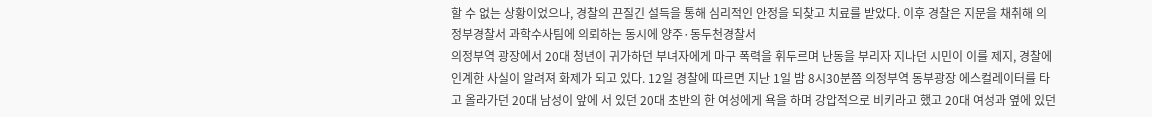할 수 없는 상황이었으나, 경찰의 끈질긴 설득을 통해 심리적인 안정을 되찾고 치료를 받았다. 이후 경찰은 지문을 채취해 의정부경찰서 과학수사팀에 의뢰하는 동시에 양주·동두천경찰서
의정부역 광장에서 20대 청년이 귀가하던 부녀자에게 마구 폭력을 휘두르며 난동을 부리자 지나던 시민이 이를 제지, 경찰에 인계한 사실이 알려져 화제가 되고 있다. 12일 경찰에 따르면 지난 1일 밤 8시30분쯤 의정부역 동부광장 에스컬레이터를 타고 올라가던 20대 남성이 앞에 서 있던 20대 초반의 한 여성에게 욕을 하며 강압적으로 비키라고 했고 20대 여성과 옆에 있던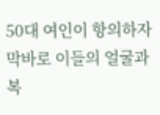50대 여인이 항의하자 막바로 이들의 얼굴과 복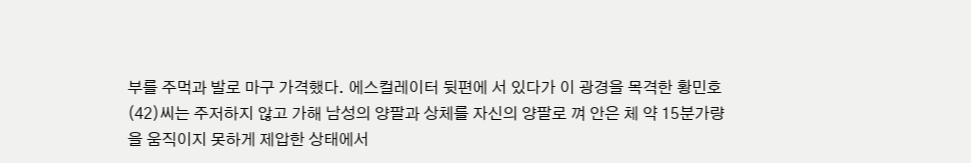부를 주먹과 발로 마구 가격했다. 에스컬레이터 뒷편에 서 있다가 이 광경을 목격한 황민호(42)씨는 주저하지 않고 가해 남성의 양팔과 상체를 자신의 양팔로 껴 안은 체 약 15분가량을 움직이지 못하게 제압한 상태에서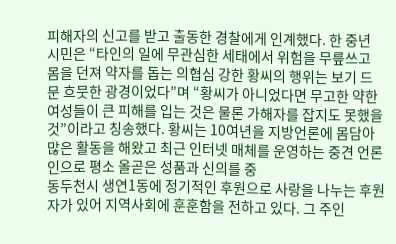피해자의 신고를 받고 출동한 경찰에게 인계했다. 한 중년 시민은 “타인의 일에 무관심한 세태에서 위험을 무릎쓰고 몸을 던져 약자를 돕는 의협심 강한 황씨의 행위는 보기 드문 흐뭇한 광경이었다”며 “황씨가 아니었다면 무고한 약한 여성들이 큰 피해를 입는 것은 물론 가해자를 잡지도 못했을 것”이라고 칭송했다. 황씨는 10여년을 지방언론에 몸담아 많은 활동을 해왔고 최근 인터넷 매체를 운영하는 중견 언론인으로 평소 올곧은 성품과 신의를 중
동두천시 생연1동에 정기적인 후원으로 사랑을 나누는 후원자가 있어 지역사회에 훈훈함을 전하고 있다. 그 주인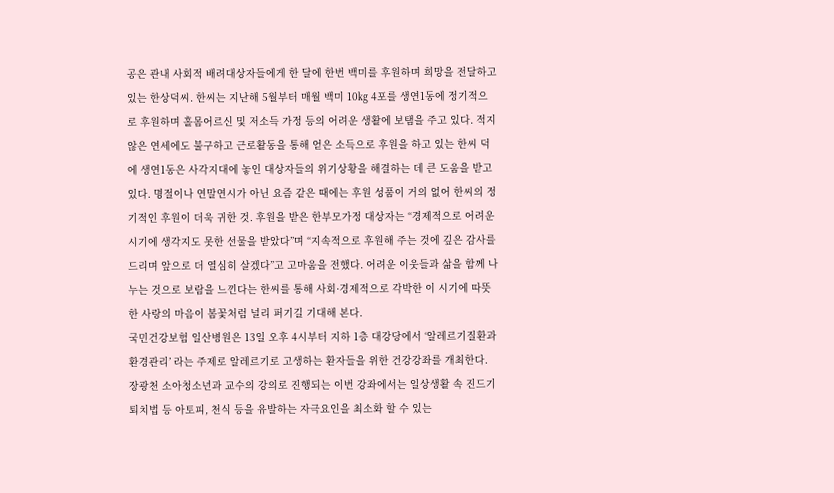공은 관내 사회적 배려대상자들에게 한 달에 한번 백미를 후원하며 희망을 전달하고 있는 한상덕씨. 한씨는 지난해 5월부터 매월 백미 10㎏ 4포를 생연1동에 정기적으로 후원하며 홀몸어르신 및 저소득 가정 등의 어려운 생활에 보탬을 주고 있다. 적지 않은 연세에도 불구하고 근로활동을 통해 얻은 소득으로 후원을 하고 있는 한씨 덕에 생연1동은 사각지대에 놓인 대상자들의 위기상황을 해결하는 데 큰 도움을 받고 있다. 명절이나 연말연시가 아닌 요즘 같은 때에는 후원 성품이 거의 없어 한씨의 정기적인 후원이 더욱 귀한 것. 후원을 받은 한부모가정 대상자는 “경제적으로 어려운 시기에 생각지도 못한 선물을 받았다”며 “지속적으로 후원해 주는 것에 깊은 감사를 드리며 앞으로 더 열심히 살겠다”고 고마움을 전했다. 어려운 이웃들과 삶을 함께 나누는 것으로 보람을 느낀다는 한씨를 통해 사회·경제적으로 각박한 이 시기에 따뜻한 사랑의 마음이 봄꽃처럼 널리 퍼기길 기대해 본다.
국민건강보험 일산병원은 13일 오후 4시부터 지하 1층 대강당에서 ‘알레르기질환과 환경관리’ 라는 주제로 알레르기로 고생하는 환자들을 위한 건강강좌를 개최한다. 장광천 소아청소년과 교수의 강의로 진행되는 이번 강좌에서는 일상생활 속 진드기 퇴치법 등 아토피, 천식 등을 유발하는 자극요인을 최소화 할 수 있는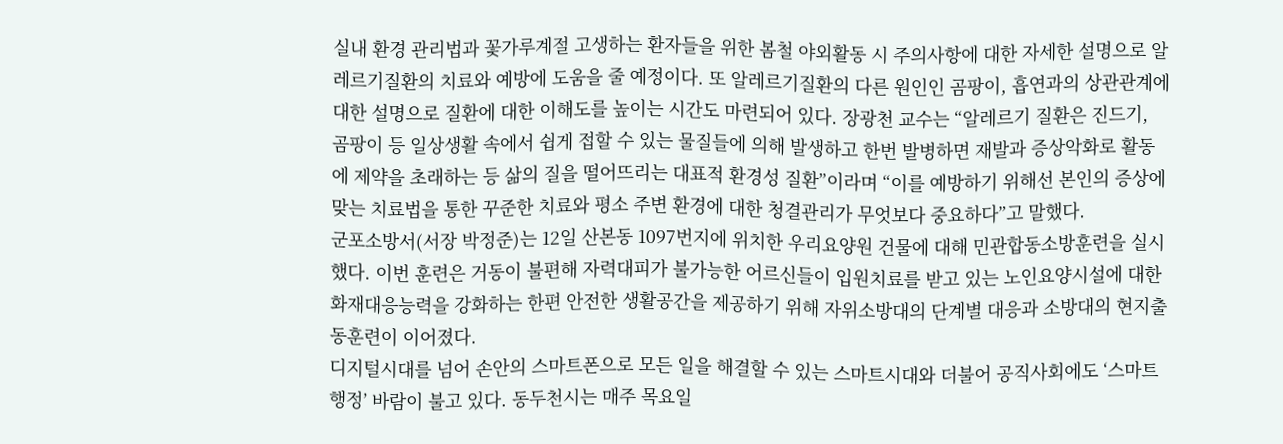실내 환경 관리법과 꽃가루계절 고생하는 환자들을 위한 봄철 야외활동 시 주의사항에 대한 자세한 설명으로 알레르기질환의 치료와 예방에 도움을 줄 예정이다. 또 알레르기질환의 다른 원인인 곰팡이, 흡연과의 상관관계에 대한 설명으로 질환에 대한 이해도를 높이는 시간도 마련되어 있다. 장광천 교수는 “알레르기 질환은 진드기, 곰팡이 등 일상생활 속에서 쉽게 접할 수 있는 물질들에 의해 발생하고 한번 발병하면 재발과 증상악화로 활동에 제약을 초래하는 등 삶의 질을 떨어뜨리는 대표적 환경성 질환”이라며 “이를 예방하기 위해선 본인의 증상에 맞는 치료법을 통한 꾸준한 치료와 평소 주변 환경에 대한 청결관리가 무엇보다 중요하다”고 말했다.
군포소방서(서장 박정준)는 12일 산본동 1097번지에 위치한 우리요양원 건물에 대해 민관합동소방훈련을 실시했다. 이번 훈련은 거동이 불편해 자력대피가 불가능한 어르신들이 입원치료를 받고 있는 노인요양시설에 대한 화재대응능력을 강화하는 한편 안전한 생활공간을 제공하기 위해 자위소방대의 단계별 대응과 소방대의 현지출동훈련이 이어졌다.
디지털시대를 넘어 손안의 스마트폰으로 모든 일을 해결할 수 있는 스마트시대와 더불어 공직사회에도 ‘스마트 행정’ 바람이 불고 있다. 동두천시는 매주 목요일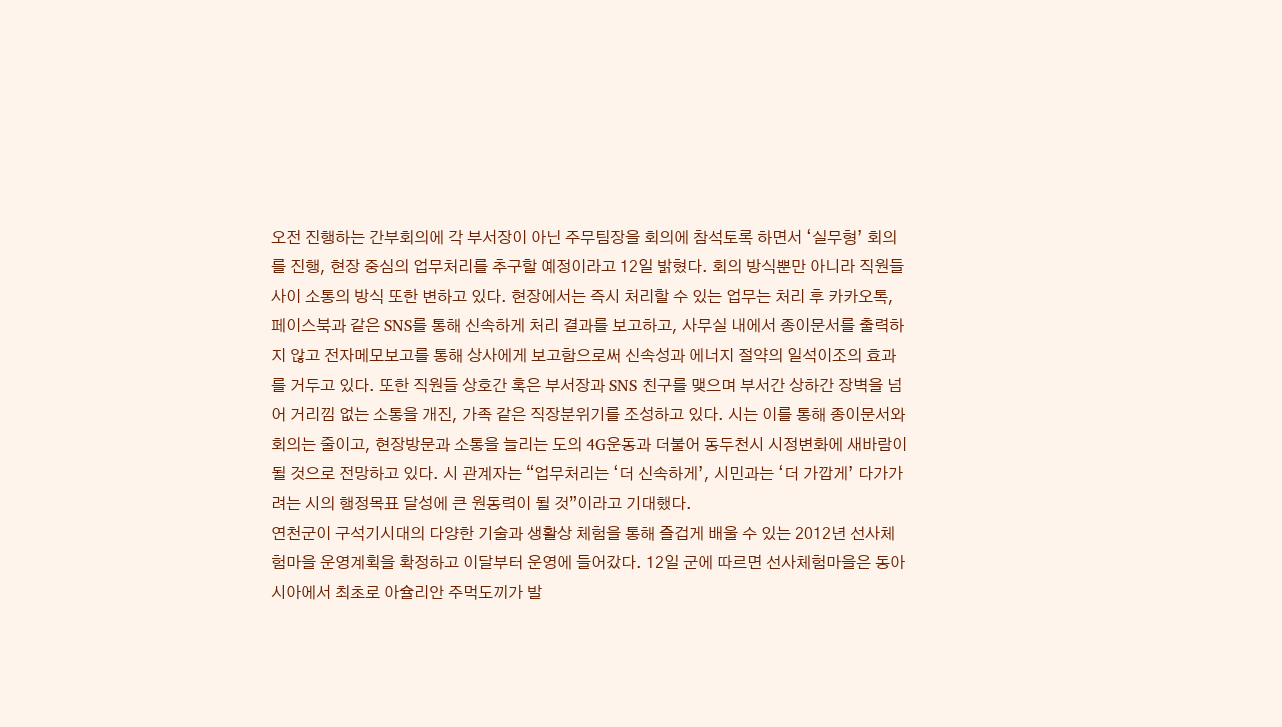오전 진행하는 간부회의에 각 부서장이 아닌 주무팀장을 회의에 참석토록 하면서 ‘실무형’ 회의를 진행, 현장 중심의 업무처리를 추구할 예정이라고 12일 밝혔다. 회의 방식뿐만 아니라 직원들 사이 소통의 방식 또한 변하고 있다. 현장에서는 즉시 처리할 수 있는 업무는 처리 후 카카오톡, 페이스북과 같은 SNS를 통해 신속하게 처리 결과를 보고하고, 사무실 내에서 종이문서를 출력하지 않고 전자메모보고를 통해 상사에게 보고함으로써 신속성과 에너지 절약의 일석이조의 효과를 거두고 있다. 또한 직원들 상호간 혹은 부서장과 SNS 친구를 맺으며 부서간 상하간 장벽을 넘어 거리낌 없는 소통을 개진, 가족 같은 직장분위기를 조성하고 있다. 시는 이를 통해 종이문서와 회의는 줄이고, 현장방문과 소통을 늘리는 도의 4G운동과 더불어 동두천시 시정변화에 새바람이 될 것으로 전망하고 있다. 시 관계자는 “업무처리는 ‘더 신속하게’, 시민과는 ‘더 가깝게’ 다가가려는 시의 행정목표 달성에 큰 원동력이 될 것”이라고 기대했다.
연천군이 구석기시대의 다양한 기술과 생활상 체험을 통해 즐겁게 배울 수 있는 2012년 선사체험마을 운영계획을 확정하고 이달부터 운영에 들어갔다. 12일 군에 따르면 선사체험마을은 동아시아에서 최초로 아슐리안 주먹도끼가 발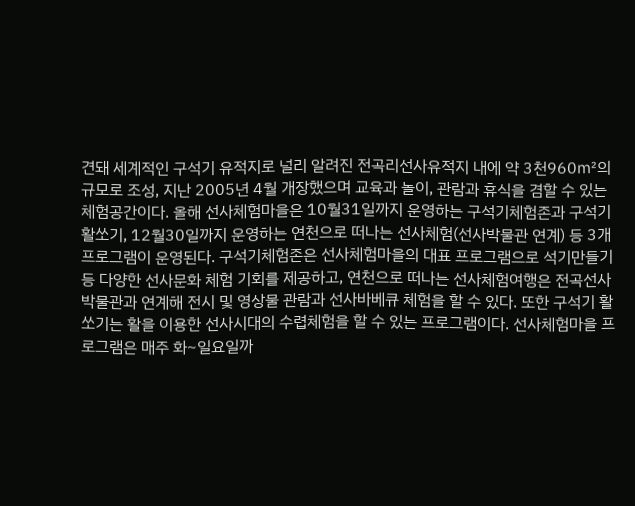견돼 세계적인 구석기 유적지로 널리 알려진 전곡리선사유적지 내에 약 3천960㎡의 규모로 조성, 지난 2005년 4월 개장했으며 교육과 놀이, 관람과 휴식을 겸할 수 있는 체험공간이다. 올해 선사체험마을은 10월31일까지 운영하는 구석기체험존과 구석기 활쏘기, 12월30일까지 운영하는 연천으로 떠나는 선사체험(선사박물관 연계) 등 3개 프로그램이 운영된다. 구석기체험존은 선사체험마을의 대표 프로그램으로 석기만들기 등 다양한 선사문화 체험 기회를 제공하고, 연천으로 떠나는 선사체험여행은 전곡선사박물관과 연계해 전시 및 영상물 관람과 선사바베큐 체험을 할 수 있다. 또한 구석기 활쏘기는 활을 이용한 선사시대의 수렵체험을 할 수 있는 프로그램이다. 선사체험마을 프로그램은 매주 화~일요일까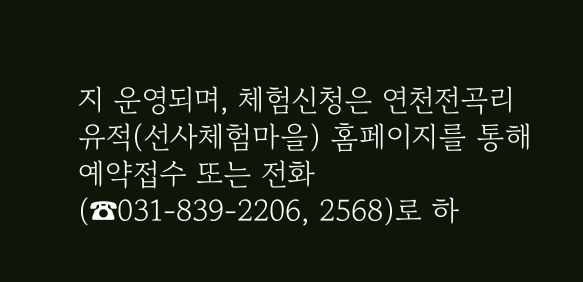지 운영되며, 체험신청은 연천전곡리유적(선사체험마을) 홈페이지를 통해 예약접수 또는 전화(☎031-839-2206, 2568)로 하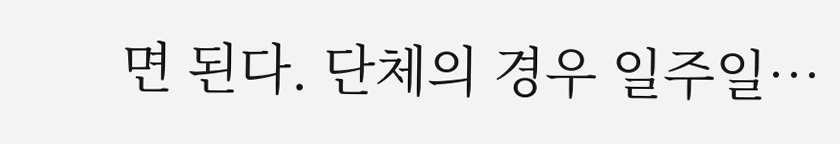면 된다. 단체의 경우 일주일…